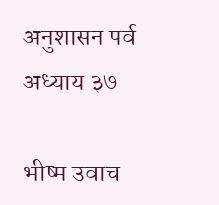अनुशासन पर्व  अध्याय ३७

भीष्म उवाच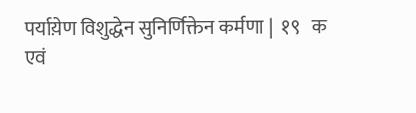पर्याय़ेण विशुद्धेन सुनिर्णिक्तेन कर्मणा |  १९   क
एवं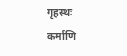गृहस्थः कर्माणि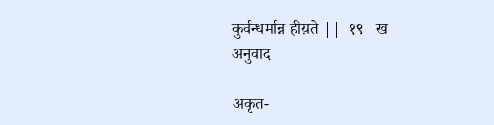कुर्वन्धर्मान्न हीय़ते ||  १९   ख
अनुवाद

अकृत-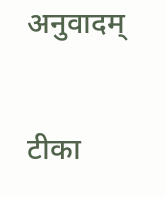अनुवादम्

टीका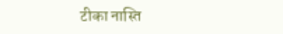टीका नास्ति